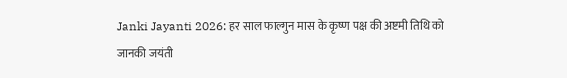Janki Jayanti 2026: हर साल फाल्गुन मास के कृष्ण पक्ष की अष्टमी तिथि को जानकी जयंती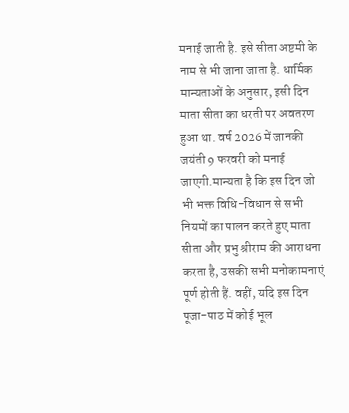मनाई जाती है. इसे सीता अष्टमी के नाम से भी जाना जाता है. धार्मिक मान्यताओं के अनुसार, इसी दिन माता सीता का धरती पर अवतरण हुआ था. वर्ष 2026 में जानकी जयंती 9 फरवरी को मनाई जाएगी.मान्यता है कि इस दिन जो भी भक्त विधि-विधान से सभी नियमों का पालन करते हुए माता सीता और प्रभु श्रीराम की आराधना करता है, उसकी सभी मनोकामनाएं पूर्ण होती हैं. वहीं, यदि इस दिन पूजा-पाठ में कोई भूल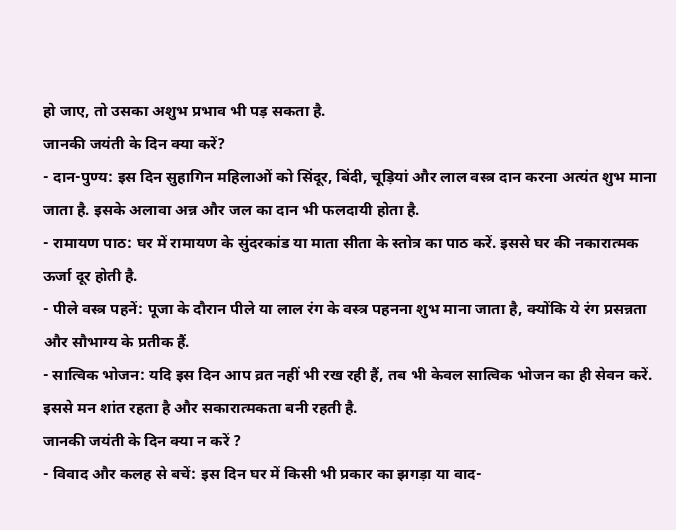हो जाए, तो उसका अशुभ प्रभाव भी पड़ सकता है.
जानकी जयंती के दिन क्या करें?
- दान-पुण्य: इस दिन सुहागिन महिलाओं को सिंदूर, बिंदी, चूड़ियां और लाल वस्त्र दान करना अत्यंत शुभ माना जाता है. इसके अलावा अन्न और जल का दान भी फलदायी होता है.
- रामायण पाठ: घर में रामायण के सुंदरकांड या माता सीता के स्तोत्र का पाठ करें. इससे घर की नकारात्मक ऊर्जा दूर होती है.
- पीले वस्त्र पहनें: पूजा के दौरान पीले या लाल रंग के वस्त्र पहनना शुभ माना जाता है, क्योंकि ये रंग प्रसन्नता और सौभाग्य के प्रतीक हैं.
- सात्विक भोजन: यदि इस दिन आप व्रत नहीं भी रख रही हैं, तब भी केवल सात्विक भोजन का ही सेवन करें. इससे मन शांत रहता है और सकारात्मकता बनी रहती है.
जानकी जयंती के दिन क्या न करें ?
- विवाद और कलह से बचें: इस दिन घर में किसी भी प्रकार का झगड़ा या वाद-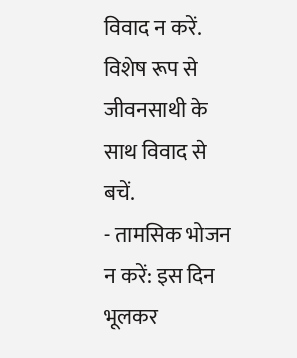विवाद न करें. विशेष रूप से जीवनसाथी के साथ विवाद से बचें.
- तामसिक भोजन न करें: इस दिन भूलकर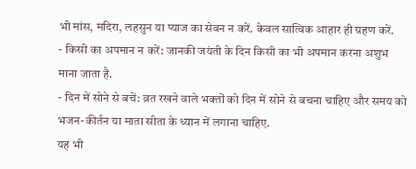भी मांस, मदिरा, लहसुन या प्याज का सेवन न करें. केवल सात्विक आहार ही ग्रहण करें.
- किसी का अपमान न करें: जानकी जयंती के दिन किसी का भी अपमान करना अशुभ माना जाता है.
- दिन में सोने से बचें: व्रत रखने वाले भक्तों को दिन में सोने से बचना चाहिए और समय को भजन-कीर्तन या माता सीता के ध्यान में लगाना चाहिए.
यह भी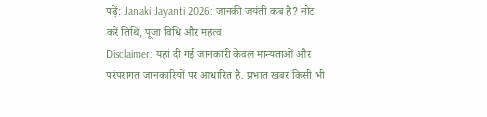पढ़ें: Janaki Jayanti 2026: जानकी जयंती कब है? नोट करें तिथि, पूजा विधि और महत्व
Disclaimer: यहां दी गई जानकारी केवल मान्यताओं और परंपरागत जानकारियों पर आधारित है. प्रभात खबर किसी भी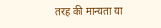तरह की मान्यता या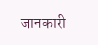जानकारी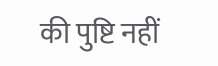की पुष्टि नहीं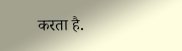करता है.